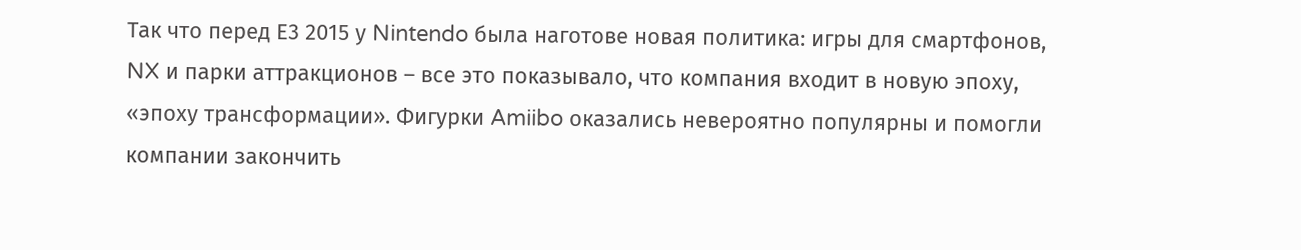Так что перед Е3 2015 у Nintendo была наготове новая политика: игры для смартфонов, NX и парки аттракционов – все это показывало, что компания входит в новую эпоху, «эпоху трансформации». Фигурки Amiibo оказались невероятно популярны и помогли компании закончить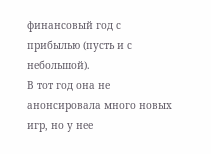финансовый год с прибылью (пусть и с небольшой).
В тот год она не анонсировала много новых игр, но у нее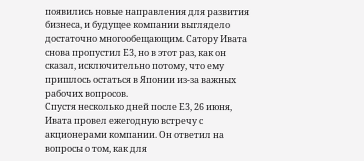появились новые направления для развития бизнеса, и будущее компании выглядело достаточно многообещающим. Сатору Ивата снова пропустил Е3, но в этот раз, как он сказал, исключительно потому, что ему пришлось остаться в Японии из-за важных рабочих вопросов.
Спустя несколько дней после Е3, 26 июня, Ивата провел ежегодную встречу с акционерами компании. Он ответил на вопросы о том, как для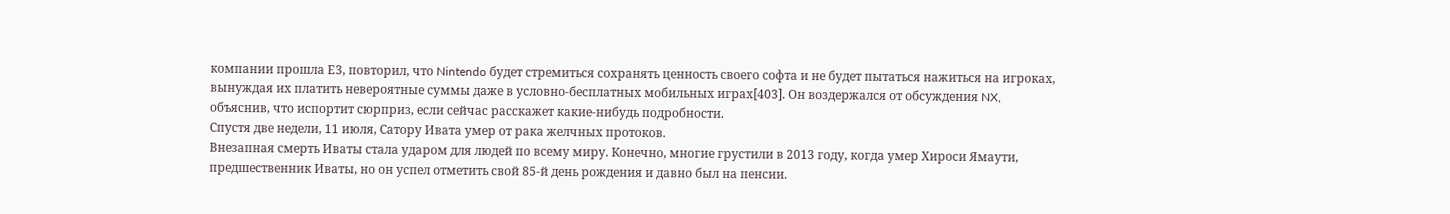компании прошла Е3, повторил, что Nintendo будет стремиться сохранять ценность своего софта и не будет пытаться нажиться на игроках, вынуждая их платить невероятные суммы даже в условно-бесплатных мобильных играх[403]. Он воздержался от обсуждения NX, объяснив, что испортит сюрприз, если сейчас расскажет какие-нибудь подробности.
Спустя две недели, 11 июля, Сатору Ивата умер от рака желчных протоков.
Внезапная смерть Иваты стала ударом для людей по всему миру. Конечно, многие грустили в 2013 году, когда умер Хироси Ямаути, предшественник Иваты, но он успел отметить свой 85-й день рождения и давно был на пенсии.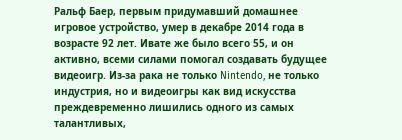Ральф Баер, первым придумавший домашнее игровое устройство, умер в декабре 2014 года в возрасте 92 лет. Ивате же было всего 55, и он активно, всеми силами помогал создавать будущее видеоигр. Из-за рака не только Nintendo, не только индустрия, но и видеоигры как вид искусства преждевременно лишились одного из самых талантливых,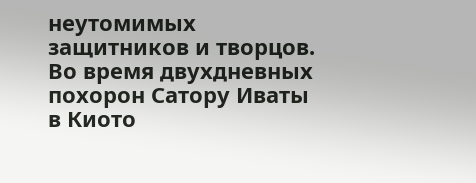неутомимых защитников и творцов.
Во время двухдневных похорон Сатору Иваты в Киото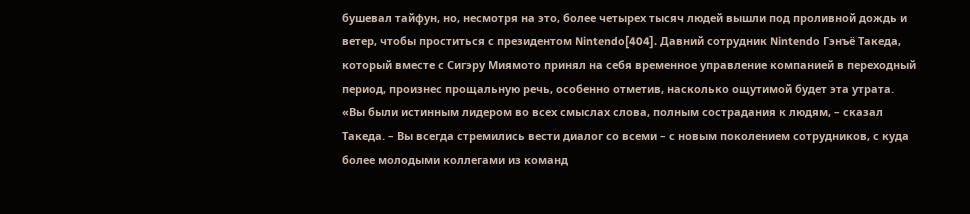бушевал тайфун, но, несмотря на это, более четырех тысяч людей вышли под проливной дождь и ветер, чтобы проститься с президентом Nintendo[404]. Давний сотрудник Nintendo Гэнъё Такеда, который вместе с Сигэру Миямото принял на себя временное управление компанией в переходный период, произнес прощальную речь, особенно отметив, насколько ощутимой будет эта утрата.
«Вы были истинным лидером во всех смыслах слова, полным сострадания к людям, – сказал Такеда. – Вы всегда стремились вести диалог со всеми – с новым поколением сотрудников, с куда более молодыми коллегами из команд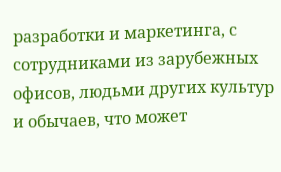разработки и маркетинга, с сотрудниками из зарубежных офисов, людьми других культур и обычаев, что может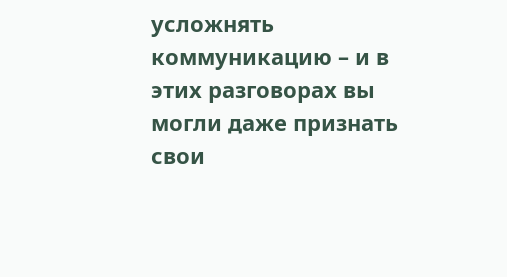усложнять коммуникацию – и в этих разговорах вы могли даже признать свои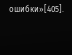ошибки»[405].